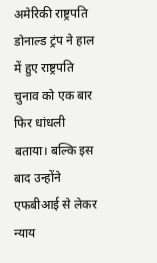अमेरिकी राष्ट्रपति डोनाल्ड ट्रंप ने हाल में हुए राष्ट्रपति चुनाव को एक बार फिर धांधली बताया। बल्कि इस बाद उन्होंने एफबीआई से लेकर न्याय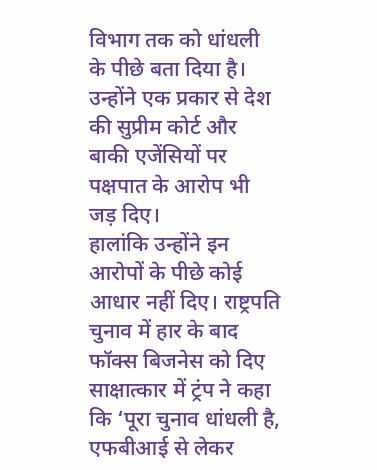विभाग तक को धांधली के पीछे बता दिया है। उन्होंने एक प्रकार से देश की सुप्रीम कोर्ट और बाकी एजेंसियों पर पक्षपात के आरोप भी जड़ दिए।
हालांकि उन्होंने इन आरोपों के पीछे कोई आधार नहीं दिए। राष्ट्रपति चुनाव में हार के बाद फॉक्स बिजनेस को दिए साक्षात्कार में ट्रंप ने कहा कि ‘पूरा चुनाव धांधली है, एफबीआई से लेकर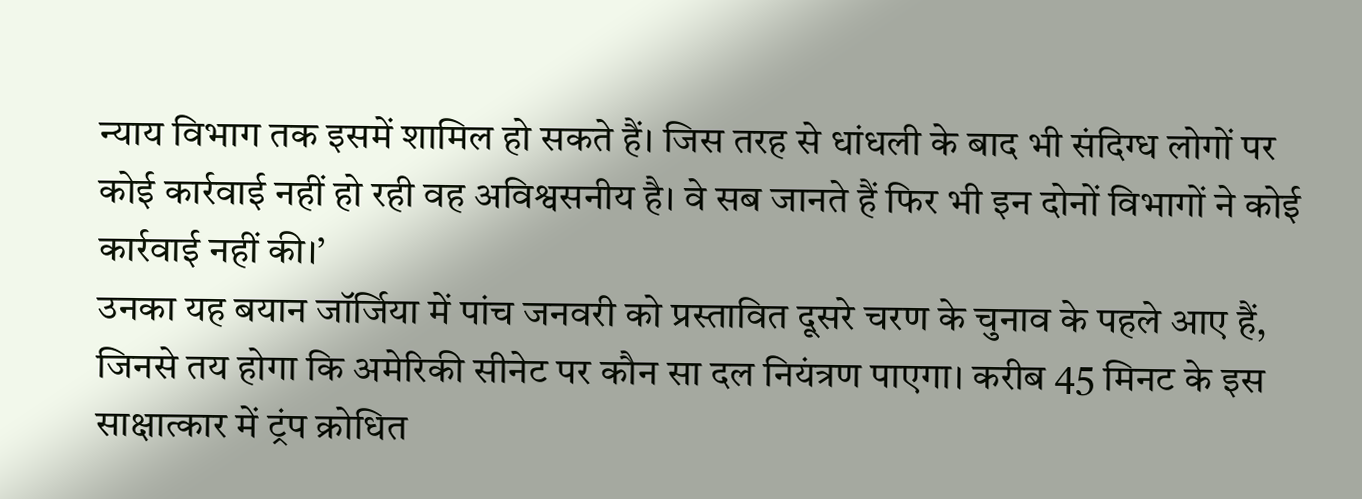न्याय विभाग तक इसमें शामिल हो सकते हैं। जिस तरह से धांधली के बाद भी संदिग्ध लोगों पर कोई कार्रवाई नहीं हो रही वह अविश्वसनीय है। वे सब जानते हैं फिर भी इन दोनों विभागों ने कोई कार्रवाई नहीं की।’
उनका यह बयान जॉर्जिया में पांच जनवरी को प्रस्तावित दूसरे चरण के चुनाव के पहले आए हैं, जिनसे तय होगा कि अमेरिकी सीनेट पर कौन सा दल नियंत्रण पाएगा। करीब 45 मिनट के इस साक्षात्कार में ट्रंप क्रोधित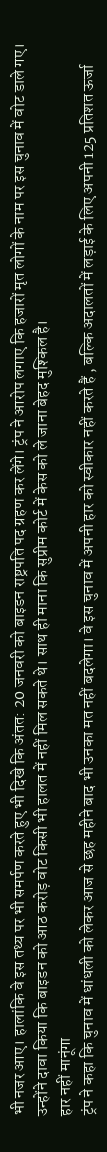भी नजर आए। हालांकि वे इस तथ्य पर भी समर्पण करते हुए भी दिखे कि अंतत: 20 जनवरी को बाइडन राष्ट्रपति पद ग्रहण कर लेंगे। ट्रंप ने आरोप लगाए कि हजारों मृत लोगों के नाम पर इस चुनाव में वोट डाले गए। उन्होंने दावा किया कि बाइडन को आठ करोड़ वोट किसी भी हालत में नहीं मिल सकते थे। साथ ही माना कि सुप्रीम कोर्ट में केस को ले जाना बेहद मुश्किल है।
हार नहीं मानूंगा
ट्रंप ने कहा कि चुनाव में धांधली को लेकर आज से छह महीने बाद भी उनका मत नहीं बदलेगा। वे इस चुनाव में अपनी हार को स्वीकार नहीं करते हैं , बल्कि अदालतों में लड़ाई के लिए अपनी 125 प्रतिशत ऊर्जा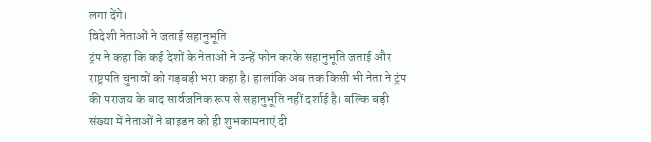लगा देंगे।
विदेशी नेताओं ने जताई सहानुभूति
ट्रंप ने कहा कि कई देशों के नेताओं ने उन्हें फोन करके सहानुभूति जताई और राष्ट्रपति चुनावों को गड़बड़ी भरा कहा है। हालांकि अब तक किसी भी नेता ने ट्रंप की पराजय के बाद सार्वजनिक रूप से सहानुभूति नहीं दर्शाई है। बल्कि बड़ी संख्या में नेताओं ने बाइडन को ही शुभकामनाएं दी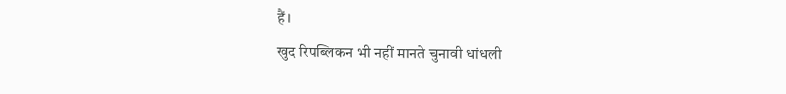हैं।
खुद रिपब्लिकन भी नहीं मानते चुनावी धांधली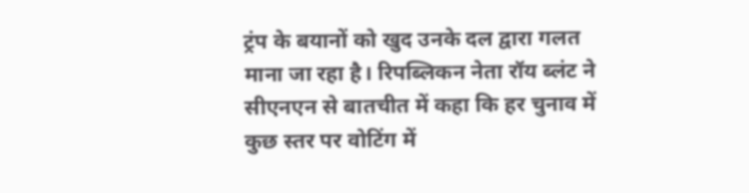ट्रंप के बयानों को खुद उनके दल द्वारा गलत माना जा रहा है। रिपब्लिकन नेता रॉय ब्लंट ने सीएनएन से बातचीत में कहा कि हर चुनाव में कुछ स्तर पर वोटिंग में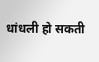धांधली हो सकती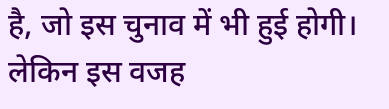है, जो इस चुनाव में भी हुई होगी। लेकिन इस वजह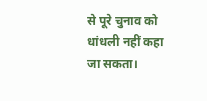से पूरे चुनाव को धांधली नहीं कहा जा सकता।